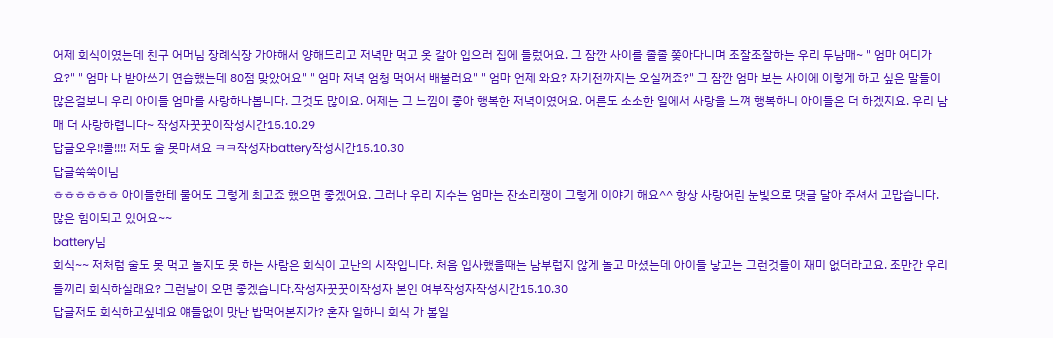어제 회식이였는데 친구 어머님 장례식장 가야해서 양해드리고 저녁만 먹고 옷 갈아 입으러 집에 들렀어요. 그 잠깐 사이를 졸졸 쫒아다니며 조잘조잘하는 우리 두남매~ " 엄마 어디가요?" " 엄마 나 받아쓰기 연습했는데 80점 맞았어요" " 엄마 저녁 엄청 먹어서 배불러요" " 엄마 언제 와요? 자기전까지는 오실꺼죠?" 그 잠깐 엄마 보는 사이에 이렇게 하고 싶은 말들이 많은걸보니 우리 아이들 엄마를 사랑하나봅니다. 그것도 많이요. 어제는 그 느낌이 좋아 행복한 저녁이였어요. 어른도 소소한 일에서 사랑을 느껴 행복하니 아이들은 더 하겠지요. 우리 남매 더 사랑하렵니다~ 작성자꿋꿋이작성시간15.10.29
답글오우!!콜!!!! 저도 술 못마셔요 ㅋㅋ작성자battery작성시간15.10.30
답글쑥쑥이님
ㅎㅎㅎㅎㅎㅎ 아이들한테 물어도 그렇게 최고죠 했으면 좋겠어요. 그러나 우리 지수는 엄마는 잔소리쟁이 그렇게 이야기 해요^^ 항상 사랑어린 눈빛으로 댓글 달아 주셔서 고맙습니다. 많은 힘이되고 있어요~~
battery님
회식~~ 저처럼 술도 못 먹고 놀지도 못 하는 사람은 회식이 고난의 시작입니다. 처음 입사했을때는 남부럽지 않게 놀고 마셨는데 아이들 낳고는 그런것들이 재미 없더라고요. 조만간 우리들끼리 회식하실래요? 그런날이 오면 좋겠습니다.작성자꿋꿋이작성자 본인 여부작성자작성시간15.10.30
답글저도 회식하고싶네요 얘들없이 맛난 밥먹어본지가? 혼자 일하니 회식 가 볼일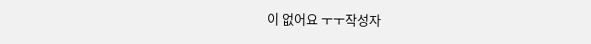이 없어요 ㅜㅜ작성자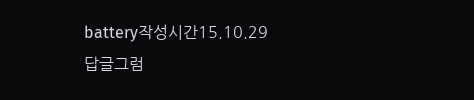battery작성시간15.10.29
답글그럼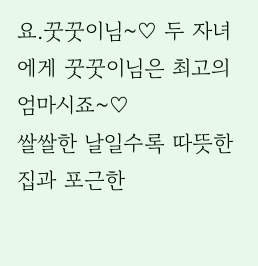요.꿋꿋이님~♡ 두 자녀에게 꿋꿋이님은 최고의 엄마시죠~♡
쌀쌀한 날일수록 따뜻한 집과 포근한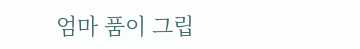엄마 품이 그립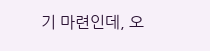기 마련인데, 오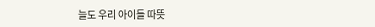늘도 우리 아이들 따뜻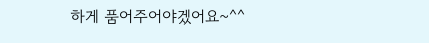하게 품어주어야겠어요~^^